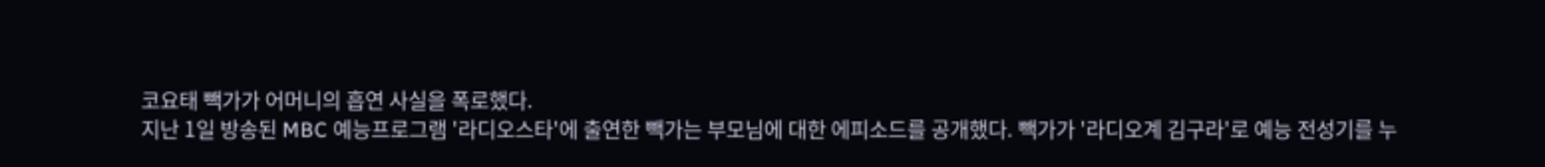코요태 빽가가 어머니의 흡연 사실을 폭로했다.
지난 1일 방송된 MBC 예능프로그램 '라디오스타'에 출연한 빽가는 부모님에 대한 에피소드를 공개했다. 빽가가 '라디오계 김구라'로 예능 전성기를 누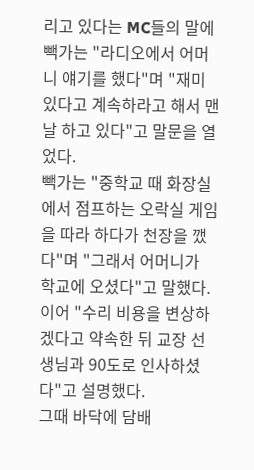리고 있다는 MC들의 말에 빽가는 "라디오에서 어머니 얘기를 했다"며 "재미있다고 계속하라고 해서 맨날 하고 있다"고 말문을 열었다.
빽가는 "중학교 때 화장실에서 점프하는 오락실 게임을 따라 하다가 천장을 깼다"며 "그래서 어머니가 학교에 오셨다"고 말했다. 이어 "수리 비용을 변상하겠다고 약속한 뒤 교장 선생님과 90도로 인사하셨다"고 설명했다.
그때 바닥에 담배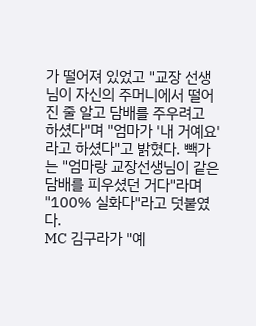가 떨어져 있었고 "교장 선생님이 자신의 주머니에서 떨어진 줄 알고 담배를 주우려고 하셨다"며 "엄마가 '내 거예요'라고 하셨다"고 밝혔다. 빽가는 "엄마랑 교장선생님이 같은 담배를 피우셨던 거다"라며 "100% 실화다"라고 덧붙였다.
MC 김구라가 "예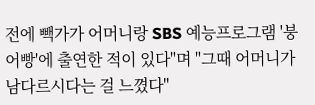전에 빽가가 어머니랑 SBS 예능프로그램 '붕어빵'에 출연한 적이 있다"며 "그때 어머니가 남다르시다는 걸 느꼈다"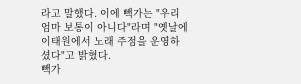라고 말했다. 이에 빽가는 "우리 엄마 보통이 아니다"라며 "옛날에 이태원에서 노래 주점을 운영하셨다"고 밝혔다.
빽가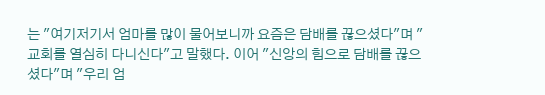는 "여기저기서 엄마를 많이 물어보니까 요즘은 담배를 끊으셨다"며 "교회를 열심히 다니신다"고 말했다. 이어 "신앙의 힘으로 담배를 끊으셨다"며 "우리 엄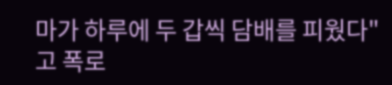마가 하루에 두 갑씩 담배를 피웠다"고 폭로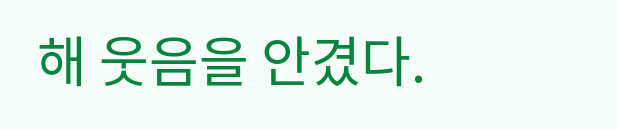해 웃음을 안겼다.